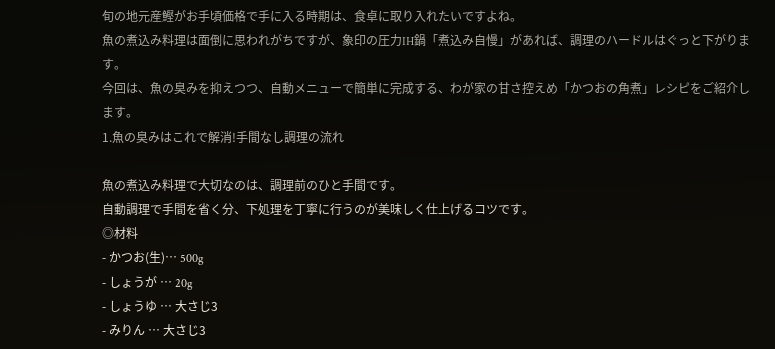旬の地元産鰹がお手頃価格で手に入る時期は、食卓に取り入れたいですよね。
魚の煮込み料理は面倒に思われがちですが、象印の圧力IH鍋「煮込み自慢」があれば、調理のハードルはぐっと下がります。
今回は、魚の臭みを抑えつつ、自動メニューで簡単に完成する、わが家の甘さ控えめ「かつおの角煮」レシピをご紹介します。
1.魚の臭みはこれで解消!手間なし調理の流れ

魚の煮込み料理で大切なのは、調理前のひと手間です。
自動調理で手間を省く分、下処理を丁寧に行うのが美味しく仕上げるコツです。
◎材料
- かつお(生)… 500g
- しょうが … 20g
- しょうゆ … 大さじ3
- みりん … 大さじ3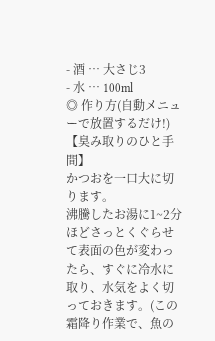- 酒 … 大さじ3
- 水 … 100ml
◎ 作り方(自動メニューで放置するだけ!)
【臭み取りのひと手間】
かつおを一口大に切ります。
沸騰したお湯に1~2分ほどさっとくぐらせて表面の色が変わったら、すぐに冷水に取り、水気をよく切っておきます。(この霜降り作業で、魚の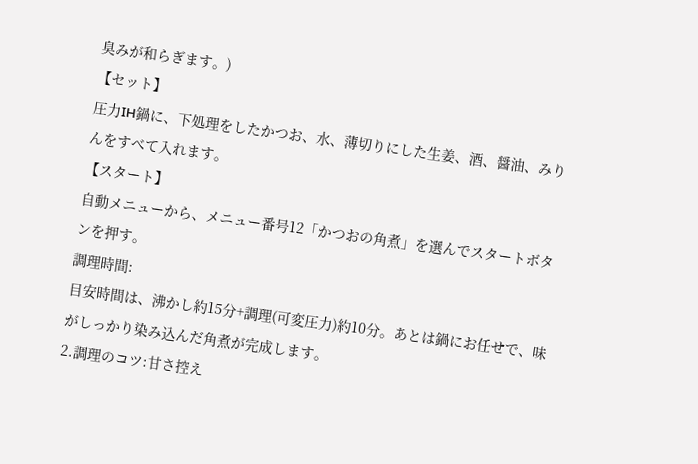臭みが和らぎます。)
【セット】
圧力IH鍋に、下処理をしたかつお、水、薄切りにした生姜、酒、醤油、みりんをすべて入れます。
【スタート】
自動メニューから、メニュー番号12「かつおの角煮」を選んでスタートボタンを押す。
調理時間:
目安時間は、沸かし約15分+調理(可変圧力)約10分。あとは鍋にお任せで、味がしっかり染み込んだ角煮が完成します。
2.調理のコツ:甘さ控え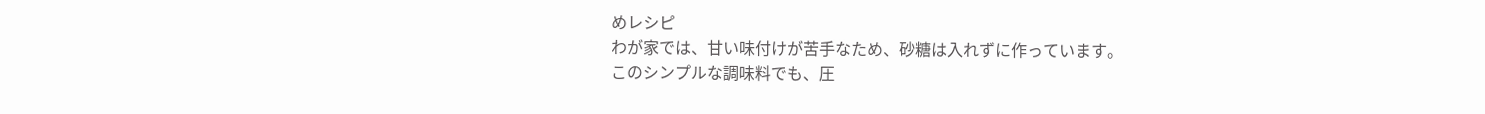めレシピ
わが家では、甘い味付けが苦手なため、砂糖は入れずに作っています。
このシンプルな調味料でも、圧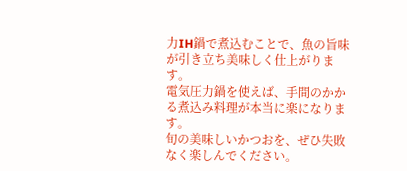力IH鍋で煮込むことで、魚の旨味が引き立ち美味しく仕上がります。
電気圧力鍋を使えば、手間のかかる煮込み料理が本当に楽になります。
旬の美味しいかつおを、ぜひ失敗なく楽しんでください。